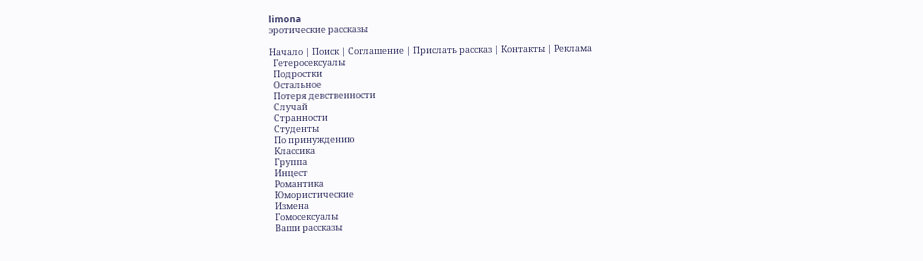limona
эротические рассказы

Начало | Поиск | Соглашение | Прислать рассказ | Контакты | Реклама
  Гетеросексуалы
  Подростки
  Остальное
  Потеря девственности
  Случай
  Странности
  Студенты
  По принуждению
  Классика
  Группа
  Инцест
  Романтика
  Юмористические
  Измена
  Гомосексуалы
  Ваши рассказы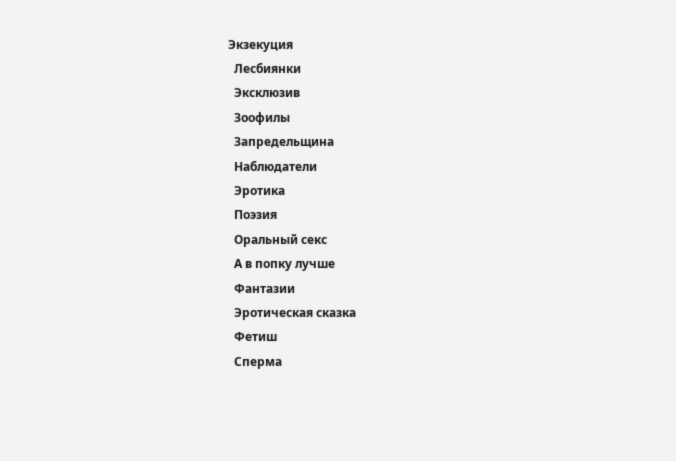Экзекуция
  Лесбиянки
  Эксклюзив
  Зоофилы
  Запредельщина
  Наблюдатели
  Эротика
  Поэзия
  Оральный секс
  А в попку лучше
  Фантазии
  Эротическая сказка
  Фетиш
  Сперма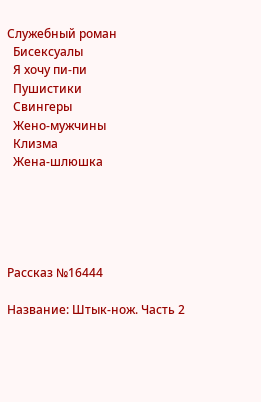Служебный роман
  Бисексуалы
  Я хочу пи-пи
  Пушистики
  Свингеры
  Жено-мужчины
  Клизма
  Жена-шлюшка





Рассказ №16444

Название: Штык-нож. Часть 2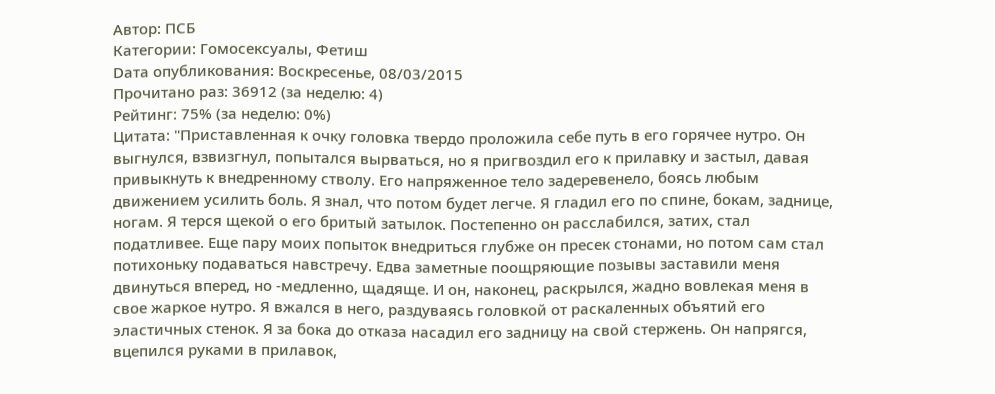Автор: ПСБ
Категории: Гомосексуалы, Фетиш
Dата опубликования: Воскресенье, 08/03/2015
Прочитано раз: 36912 (за неделю: 4)
Рейтинг: 75% (за неделю: 0%)
Цитата: "Приставленная к очку головка твердо проложила себе путь в его горячее нутро. Он выгнулся, взвизгнул, попытался вырваться, но я пригвоздил его к прилавку и застыл, давая привыкнуть к внедренному стволу. Его напряженное тело задеревенело, боясь любым движением усилить боль. Я знал, что потом будет легче. Я гладил его по спине, бокам, заднице, ногам. Я терся щекой о его бритый затылок. Постепенно он расслабился, затих, стал податливее. Еще пару моих попыток внедриться глубже он пресек стонами, но потом сам стал потихоньку подаваться навстречу. Едва заметные поощряющие позывы заставили меня двинуться вперед, но -медленно, щадяще. И он, наконец, раскрылся, жадно вовлекая меня в свое жаркое нутро. Я вжался в него, раздуваясь головкой от раскаленных объятий его эластичных стенок. Я за бока до отказа насадил его задницу на свой стержень. Он напрягся, вцепился руками в прилавок,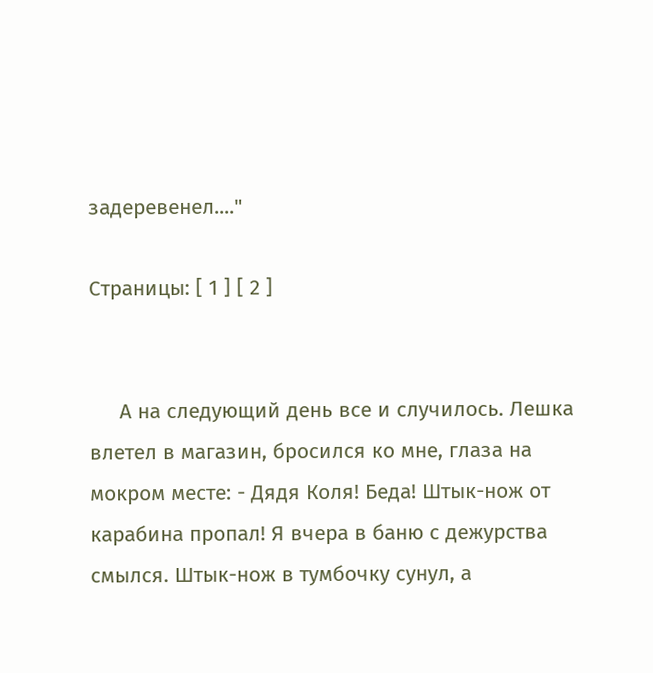задеревенел...."

Страницы: [ 1 ] [ 2 ]


     А на следующий день все и случилось. Лешка влетел в магазин, бросился ко мне, глаза на мокром месте: - Дядя Коля! Беда! Штык-нож от карабина пропал! Я вчера в баню с дежурства смылся. Штык-нож в тумбочку сунул, а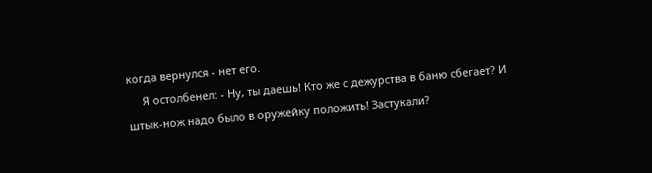когда вернулся - нет его.
     Я остолбенел: - Ну, ты даешь! Кто же с дежурства в баню сбегает? И штык-нож надо было в оружейку положить! Застукали?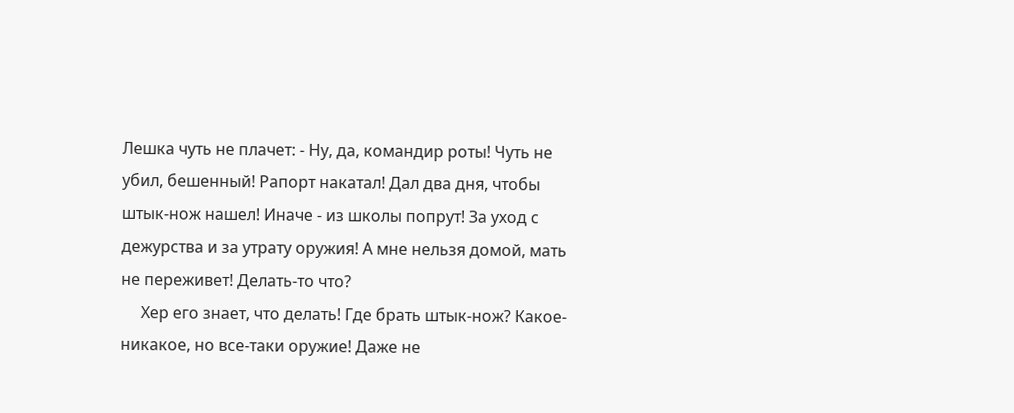Лешка чуть не плачет: - Ну, да, командир роты! Чуть не убил, бешенный! Рапорт накатал! Дал два дня, чтобы штык-нож нашел! Иначе - из школы попрут! За уход с дежурства и за утрату оружия! А мне нельзя домой, мать не переживет! Делать-то что?
     Хер его знает, что делать! Где брать штык-нож? Какое-никакое, но все-таки оружие! Даже не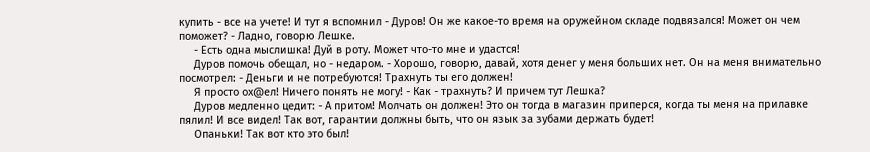купить - все на учете! И тут я вспомнил - Дуров! Он же какое-то время на оружейном складе подвязался! Может он чем поможет? - Ладно, говорю Лешке.
     - Есть одна мыслишка! Дуй в роту. Может что-то мне и удастся!
     Дуров помочь обещал, но - недаром. - Хорошо, говорю, давай, хотя денег у меня больших нет. Он на меня внимательно посмотрел: - Деньги и не потребуются! Трахнуть ты его должен!
     Я просто ох@ел! Ничего понять не могу! - Как - трахнуть? И причем тут Лешка?
     Дуров медленно цедит: - А притом! Молчать он должен! Это он тогда в магазин приперся, когда ты меня на прилавке пялил! И все видел! Так вот, гарантии должны быть, что он язык за зубами держать будет!
     Опаньки! Так вот кто это был!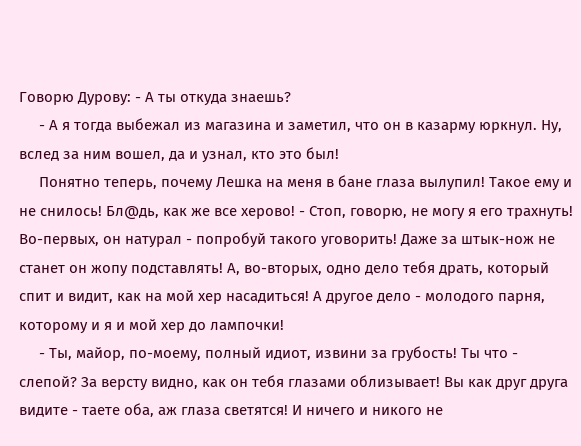Говорю Дурову: - А ты откуда знаешь?
     - А я тогда выбежал из магазина и заметил, что он в казарму юркнул. Ну, вслед за ним вошел, да и узнал, кто это был!
     Понятно теперь, почему Лешка на меня в бане глаза вылупил! Такое ему и не снилось! Бл@дь, как же все херово! - Стоп, говорю, не могу я его трахнуть! Во-первых, он натурал - попробуй такого уговорить! Даже за штык-нож не станет он жопу подставлять! А, во-вторых, одно дело тебя драть, который спит и видит, как на мой хер насадиться! А другое дело - молодого парня, которому и я и мой хер до лампочки!
     - Ты, майор, по-моему, полный идиот, извини за грубость! Ты что - слепой? За версту видно, как он тебя глазами облизывает! Вы как друг друга видите - таете оба, аж глаза светятся! И ничего и никого не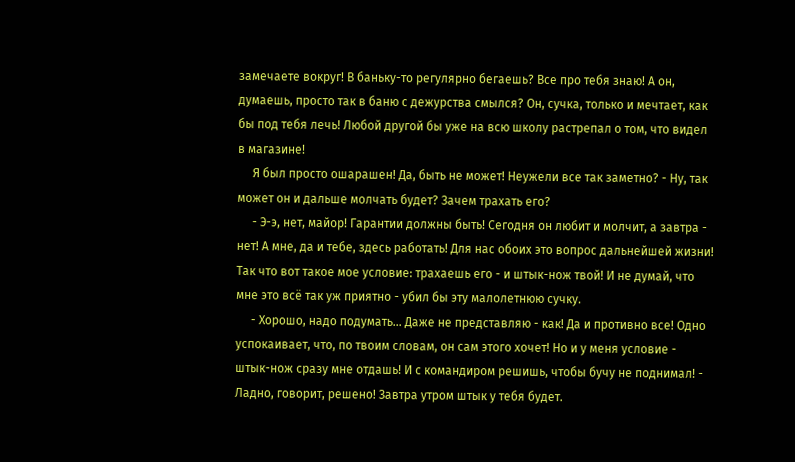замечаете вокруг! В баньку-то регулярно бегаешь? Все про тебя знаю! А он, думаешь, просто так в баню с дежурства смылся? Он, сучка, только и мечтает, как бы под тебя лечь! Любой другой бы уже на всю школу растрепал о том, что видел в магазине!
     Я был просто ошарашен! Да, быть не может! Неужели все так заметно? - Ну, так может он и дальше молчать будет? Зачем трахать его?
     - Э-э, нет, майор! Гарантии должны быть! Сегодня он любит и молчит, а завтра - нет! А мне, да и тебе, здесь работать! Для нас обоих это вопрос дальнейшей жизни! Так что вот такое мое условие: трахаешь его - и штык-нож твой! И не думай, что мне это всё так уж приятно - убил бы эту малолетнюю сучку.
     - Хорошо, надо подумать... Даже не представляю - как! Да и противно все! Одно успокаивает, что, по твоим словам, он сам этого хочет! Но и у меня условие - штык-нож сразу мне отдашь! И с командиром решишь, чтобы бучу не поднимал! - Ладно, говорит, решено! Завтра утром штык у тебя будет.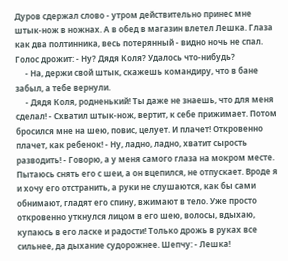Дуров сдержал слово - утром действительно принес мне штык-нож в ножнах. А в обед в магазин влетел Лешка. Глаза как два полтинника, весь потерянный - видно ночь не спал. Голос дрожит: - Ну? Дядя Коля? Удалось что-нибудь?
     - На, держи свой штык, скажешь командиру, что в бане забыл, а тебе вернули.
     - Дядя Коля, родненький! Ты даже не знаешь, что для меня сделал! - Схватил штык-нож, вертит, к себе прижимает. Потом бросился мне на шею, повис, целует. И плачет! Откровенно плачет, как ребенок! - Ну, ладно, ладно, хватит сырость разводить! - Говорю, а у меня самого глаза на мокром месте. Пытаюсь снять его с шеи, а он вцепился, не отпускает. Вроде я и хочу его отстранить, а руки не слушаются, как бы сами обнимают, гладят его спину, вжимают в тело. Уже просто откровенно уткнулся лицом в его шею, волосы, вдыхаю, купаюсь в его ласке и радости! Только дрожь в руках все сильнее, да дыхание судорожнее. Шепчу: - Лешка!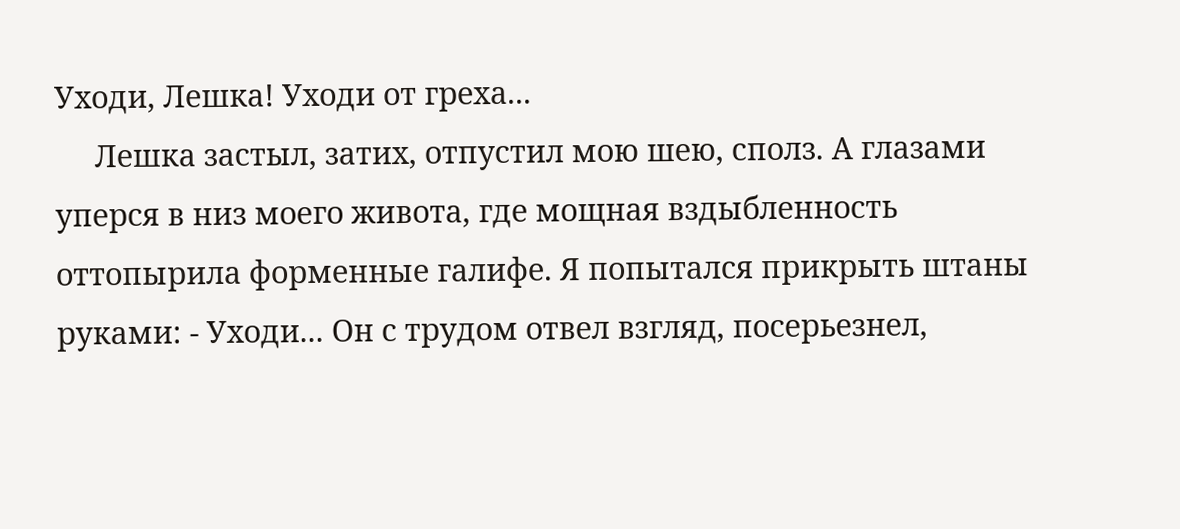Уходи, Лешка! Уходи от греха...
     Лешка застыл, затих, отпустил мою шею, сполз. А глазами уперся в низ моего живота, где мощная вздыбленность оттопырила форменные галифе. Я попытался прикрыть штаны руками: - Уходи... Он с трудом отвел взгляд, посерьезнел,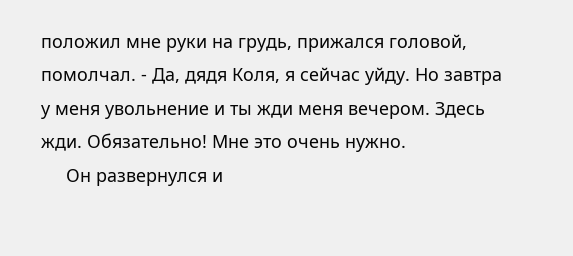положил мне руки на грудь, прижался головой, помолчал. - Да, дядя Коля, я сейчас уйду. Но завтра у меня увольнение и ты жди меня вечером. Здесь жди. Обязательно! Мне это очень нужно.
     Он развернулся и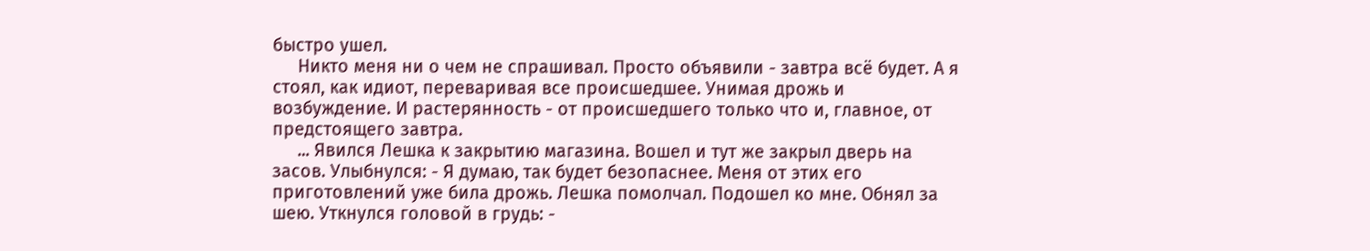быстро ушел.
     Никто меня ни о чем не спрашивал. Просто объявили - завтра всё будет. А я стоял, как идиот, переваривая все происшедшее. Унимая дрожь и возбуждение. И растерянность - от происшедшего только что и, главное, от предстоящего завтра.
     ... Явился Лешка к закрытию магазина. Вошел и тут же закрыл дверь на засов. Улыбнулся: - Я думаю, так будет безопаснее. Меня от этих его приготовлений уже била дрожь. Лешка помолчал. Подошел ко мне. Обнял за шею. Уткнулся головой в грудь: -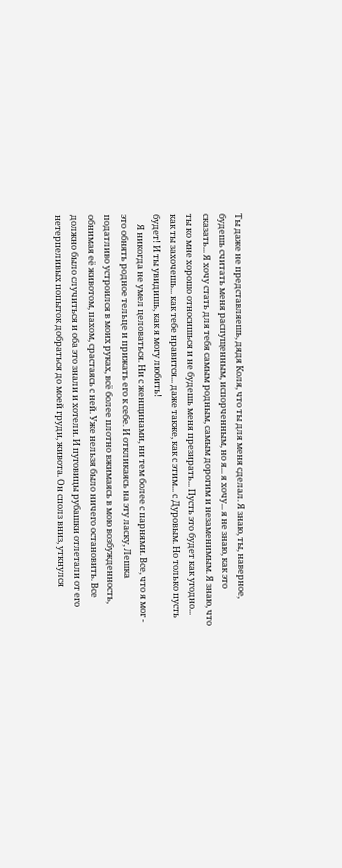Ты даже не представляешь, дядя Коля, что ты для меня сделал. Я знаю, ты, наверное, будешь считать меня распущенным, испорченным, но я... я хочу... я не знаю, как это сказать... Я хочу стать для тебя самым родным, самым дорогим и незаменимым. Я знаю, что ты ко мне хорошо относишься и не будешь меня презирать... Пусть это будет как угодно... как ты захочешь... как тебе нравится... даже также, как с этим... с Дуровым. Но только пусть будет! И ты увидишь, как я могу любить!
     Я никогда не умел целоваться. Ни с женщинами, ни тем более с парнями. Все, что я мог - это обнять родное тельце и прижать его к себе. И откликаясь на эту ласку, Лешка податливо устроился в моих руках, всё более плотно вжимаясь в мою возбужденность, обнимая её животом, пахом, срастаясь с ней. Уже нельзя было ничего остановить. Все должно было случиться и оба это знали и хотели. И пуговицы рубашки отлетали от его нетерпеливых попыток добраться до моей груди, живота. Он сполз вниз, уткнулся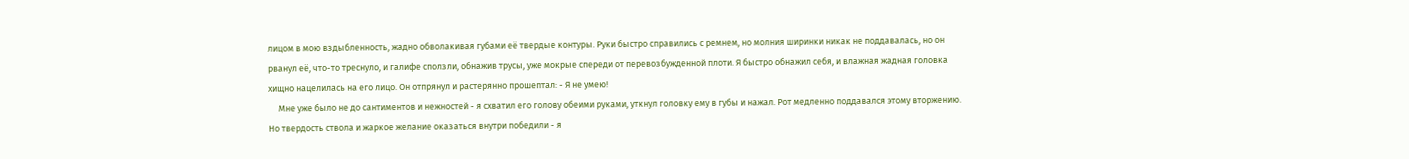лицом в мою вздыбленность, жадно обволакивая губами её твердые контуры. Руки быстро справились с ремнем, но молния ширинки никак не поддавалась, но он рванул её, что-то треснуло, и галифе сползли, обнажив трусы, уже мокрые спереди от перевозбужденной плоти. Я быстро обнажил себя, и влажная жадная головка хищно нацелилась на его лицо. Он отпрянул и растерянно прошептал: - Я не умею!
     Мне уже было не до сантиментов и нежностей - я схватил его голову обеими руками, уткнул головку ему в губы и нажал. Рот медленно поддавался этому вторжению. Но твердость ствола и жаркое желание оказаться внутри победили - я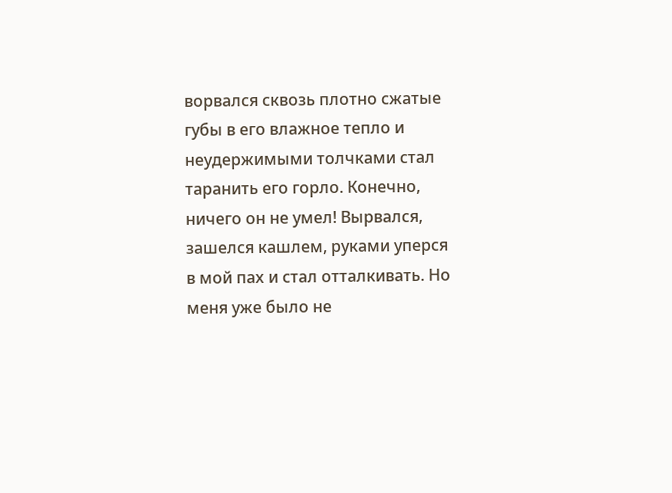ворвался сквозь плотно сжатые губы в его влажное тепло и неудержимыми толчками стал таранить его горло. Конечно, ничего он не умел! Вырвался, зашелся кашлем, руками уперся в мой пах и стал отталкивать. Но меня уже было не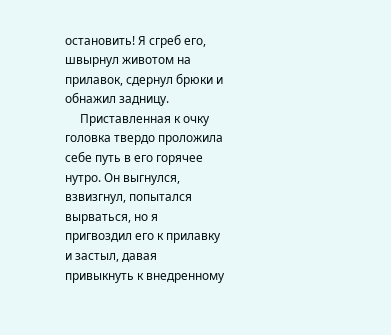остановить! Я сгреб его, швырнул животом на прилавок, сдернул брюки и обнажил задницу.
     Приставленная к очку головка твердо проложила себе путь в его горячее нутро. Он выгнулся, взвизгнул, попытался вырваться, но я пригвоздил его к прилавку и застыл, давая привыкнуть к внедренному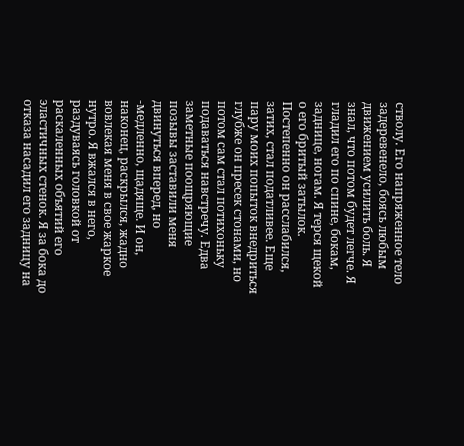стволу. Его напряженное тело задеревенело, боясь любым движением усилить боль. Я знал, что потом будет легче. Я гладил его по спине, бокам, заднице, ногам. Я терся щекой о его бритый затылок. Постепенно он расслабился, затих, стал податливее. Еще пару моих попыток внедриться глубже он пресек стонами, но потом сам стал потихоньку подаваться навстречу. Едва заметные поощряющие позывы заставили меня двинуться вперед, но -медленно, щадяще. И он, наконец, раскрылся, жадно вовлекая меня в свое жаркое нутро. Я вжался в него, раздуваясь головкой от раскаленных объятий его эластичных стенок. Я за бока до отказа насадил его задницу на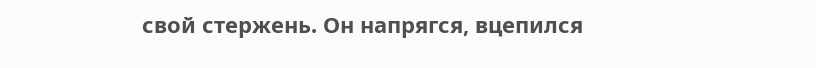свой стержень. Он напрягся, вцепился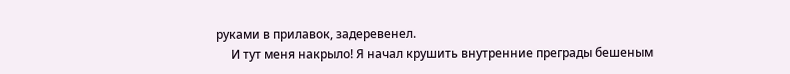руками в прилавок, задеревенел.
     И тут меня накрыло! Я начал крушить внутренние преграды бешеным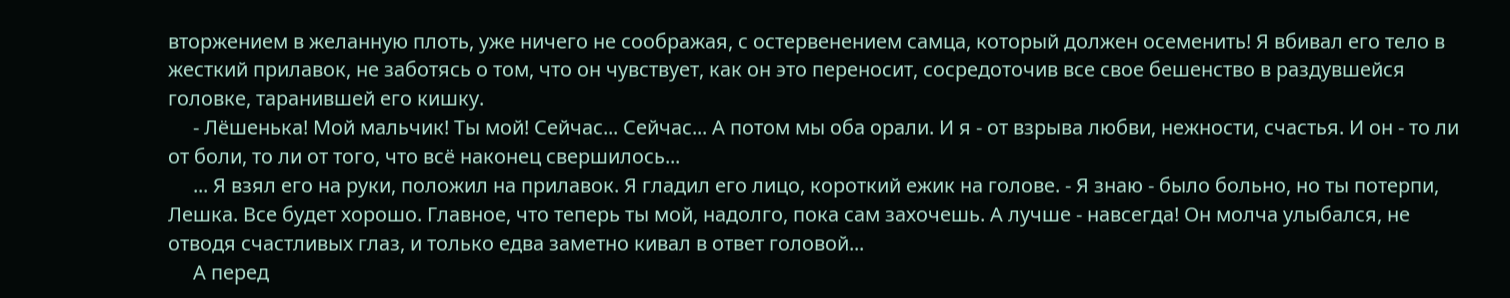вторжением в желанную плоть, уже ничего не соображая, с остервенением самца, который должен осеменить! Я вбивал его тело в жесткий прилавок, не заботясь о том, что он чувствует, как он это переносит, сосредоточив все свое бешенство в раздувшейся головке, таранившей его кишку.
     - Лёшенька! Мой мальчик! Ты мой! Сейчас... Сейчас... А потом мы оба орали. И я - от взрыва любви, нежности, счастья. И он - то ли от боли, то ли от того, что всё наконец свершилось...
     ... Я взял его на руки, положил на прилавок. Я гладил его лицо, короткий ежик на голове. - Я знаю - было больно, но ты потерпи, Лешка. Все будет хорошо. Главное, что теперь ты мой, надолго, пока сам захочешь. А лучше - навсегда! Он молча улыбался, не отводя счастливых глаз, и только едва заметно кивал в ответ головой...
     А перед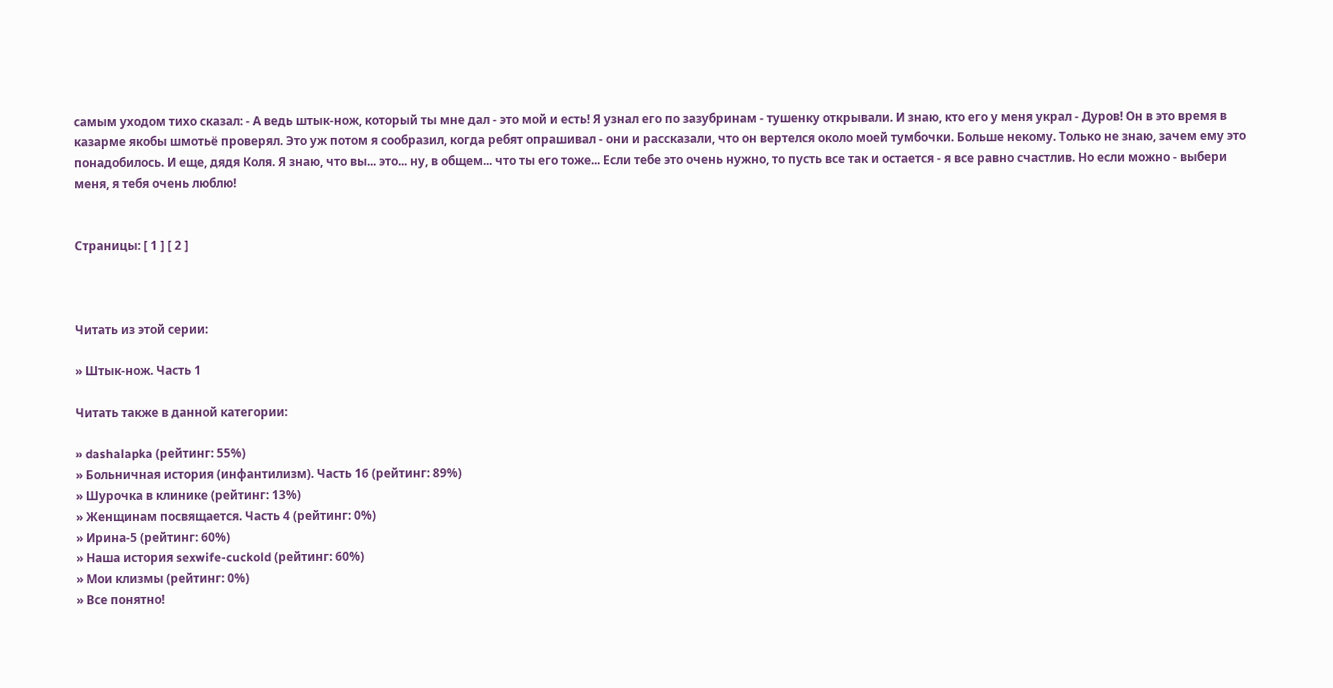самым уходом тихо сказал: - А ведь штык-нож, который ты мне дал - это мой и есть! Я узнал его по зазубринам - тушенку открывали. И знаю, кто его у меня украл - Дуров! Он в это время в казарме якобы шмотьё проверял. Это уж потом я сообразил, когда ребят опрашивал - они и рассказали, что он вертелся около моей тумбочки. Больше некому. Только не знаю, зачем ему это понадобилось. И еще, дядя Коля. Я знаю, что вы... это... ну, в общем... что ты его тоже... Если тебе это очень нужно, то пусть все так и остается - я все равно счастлив. Но если можно - выбери меня, я тебя очень люблю!


Страницы: [ 1 ] [ 2 ]



Читать из этой серии:

» Штык-нож. Часть 1

Читать также в данной категории:

» dashalapka (рейтинг: 55%)
» Больничная история (инфантилизм). Часть 16 (рейтинг: 89%)
» Шурочка в клинике (рейтинг: 13%)
» Женщинам посвящается. Часть 4 (рейтинг: 0%)
» Ирина-5 (рейтинг: 60%)
» Наша история sexwife-cuckold (рейтинг: 60%)
» Мои клизмы (рейтинг: 0%)
» Все понятно!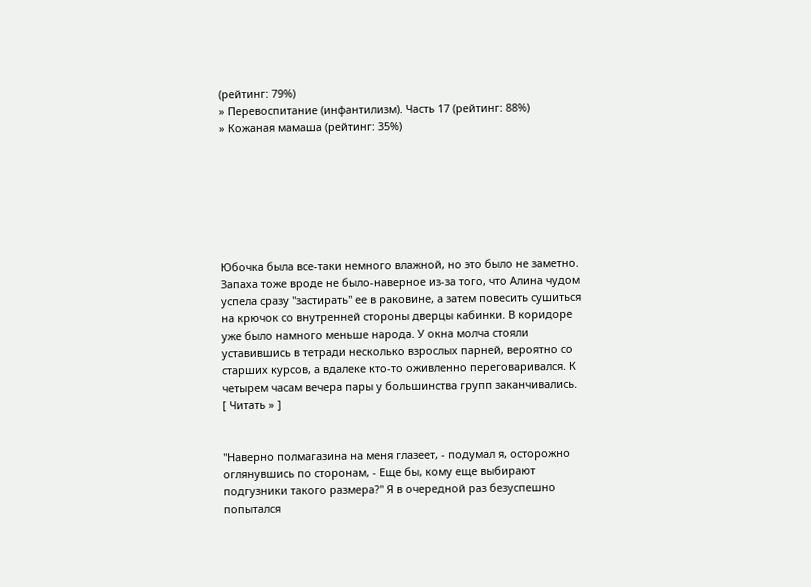(рейтинг: 79%)
» Перевоспитание (инфантилизм). Часть 17 (рейтинг: 88%)
» Кожаная мамаша (рейтинг: 35%)







Юбочка была все-таки немного влажной, но это было не заметно. Запаха тоже вроде не было-наверное из-за того, что Алина чудом успела сразу "застирать" ее в раковине, а затем повесить сушиться на крючок со внутренней стороны дверцы кабинки. В коридоре уже было намного меньше народа. У окна молча стояли уставившись в тетради несколько взрослых парней, вероятно со старших курсов, а вдалеке кто-то оживленно переговаривался. К четырем часам вечера пары у большинства групп заканчивались.
[ Читать » ]


"Наверно полмагазина на меня глазеет, - подумал я, осторожно оглянувшись по сторонам, - Еще бы, кому еще выбирают подгузники такого размера?" Я в очередной раз безуспешно попытался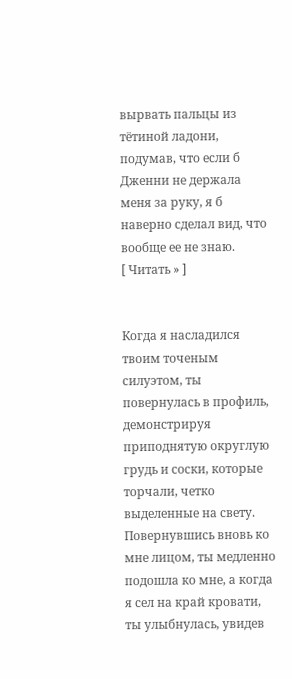вырвать пальцы из тётиной ладони, подумав, что если б Дженни не держала меня за руку, я б наверно сделал вид, что вообще ее не знаю.
[ Читать » ]


Когда я насладился твоим точеным силуэтом, ты повернулась в профиль, демонстрируя приподнятую округлую грудь и соски, которые торчали, четко выделенные на свету. Повернувшись вновь ко мне лицом, ты медленно подошла ко мне, а когда я сел на край кровати, ты улыбнулась, увидев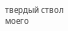твердый ствол моего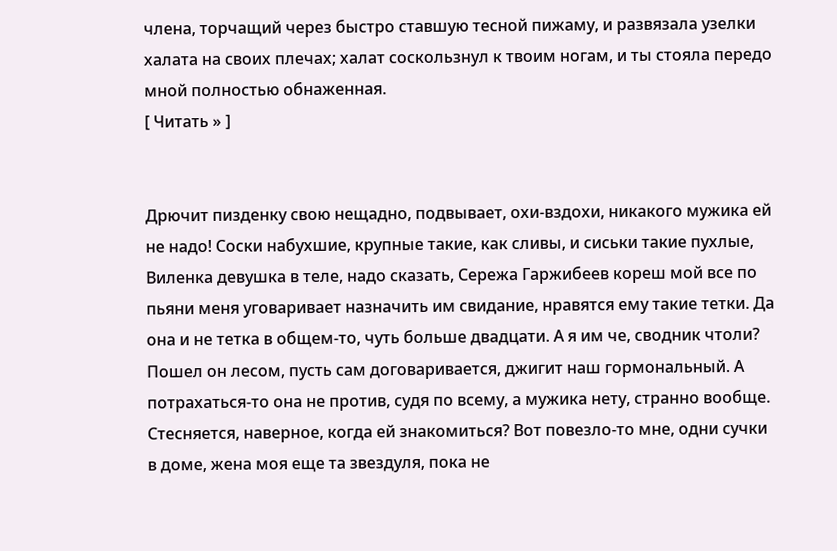члена, торчащий через быстро ставшую тесной пижаму, и развязала узелки халата на своих плечах; халат соскользнул к твоим ногам, и ты стояла передо мной полностью обнаженная.
[ Читать » ]


Дрючит пизденку свою нещадно, подвывает, охи-вздохи, никакого мужика ей не надо! Соски набухшие, крупные такие, как сливы, и сиськи такие пухлые, Виленка девушка в теле, надо сказать, Сережа Гаржибеев кореш мой все по пьяни меня уговаривает назначить им свидание, нравятся ему такие тетки. Да она и не тетка в общем-то, чуть больше двадцати. А я им че, сводник чтоли? Пошел он лесом, пусть сам договаривается, джигит наш гормональный. А потрахаться-то она не против, судя по всему, а мужика нету, странно вообще. Стесняется, наверное, когда ей знакомиться? Вот повезло-то мне, одни сучки в доме, жена моя еще та звездуля, пока не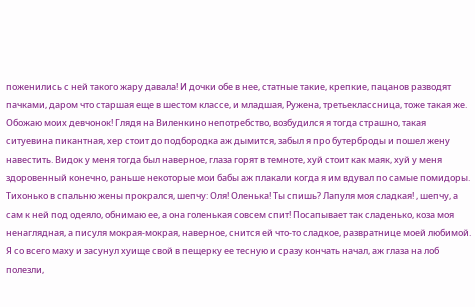поженились с ней такого жару давала! И дочки обе в нее, статные такие, крепкие, пацанов разводят пачками, даром что старшая еще в шестом классе, и младшая, Ружена, третьеклассница, тоже такая же. Обожаю моих девчонок! Глядя на Виленкино непотребство, возбудился я тогда страшно, такая ситуевина пикантная, хер стоит до подбородка аж дымится, забыл я про бутерброды и пошел жену навестить. Видок у меня тогда был наверное, глаза горят в темноте, хуй стоит как маяк, хуй у меня здоровенный конечно, раньше некоторые мои бабы аж плакали когда я им вдувал по самые помидоры. Тихонько в спальню жены прокрался, шепчу: Оля! Оленька! Ты спишь? Лапуля моя сладкая! , шепчу, а сам к ней под одеяло, обнимаю ее, а она голенькая совсем спит! Посапывает так сладенько, коза моя ненаглядная, а писуля мокрая-мокрая, наверное, снится ей что-то сладкое, развратнице моей любимой. Я со всего маху и засунул хуище свой в пещерку ее тесную и сразу кончать начал, аж глаза на лоб полезли,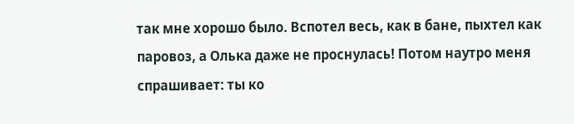так мне хорошо было. Вспотел весь, как в бане, пыхтел как паровоз, а Олька даже не проснулась! Потом наутро меня спрашивает: ты ко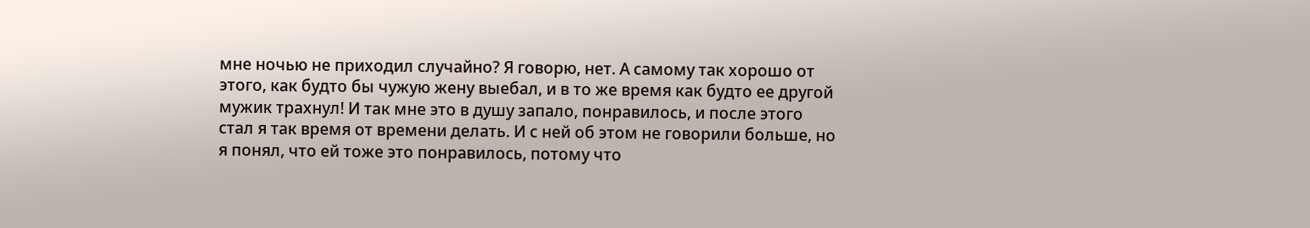мне ночью не приходил случайно? Я говорю, нет. А самому так хорошо от этого, как будто бы чужую жену выебал, и в то же время как будто ее другой мужик трахнул! И так мне это в душу запало, понравилось, и после этого стал я так время от времени делать. И с ней об этом не говорили больше, но я понял, что ей тоже это понравилось, потому что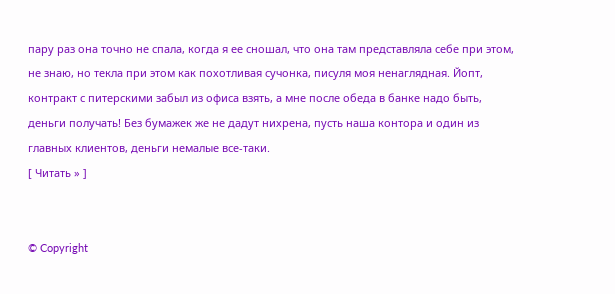пару раз она точно не спала, когда я ее сношал, что она там представляла себе при этом, не знаю, но текла при этом как похотливая сучонка, писуля моя ненаглядная. Йопт, контракт с питерскими забыл из офиса взять, а мне после обеда в банке надо быть, деньги получать! Без бумажек же не дадут нихрена, пусть наша контора и один из главных клиентов, деньги немалые все-таки.
[ Читать » ]


© Copyright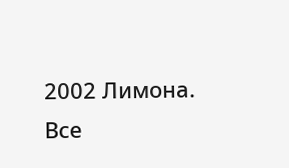2002 Лимона. Все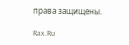права защищены.

Rax.Ru